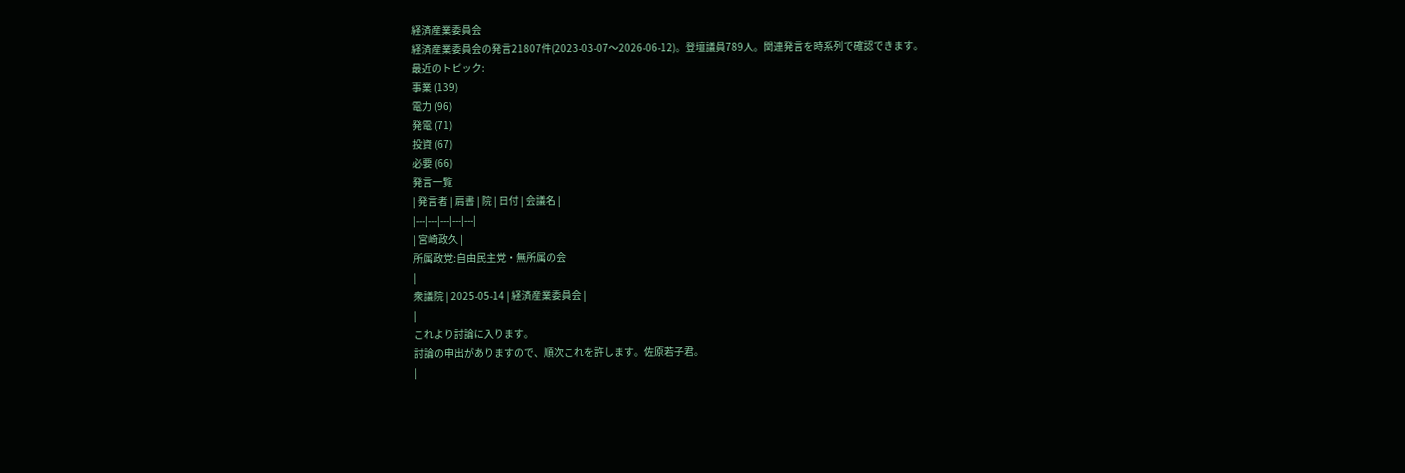経済産業委員会
経済産業委員会の発言21807件(2023-03-07〜2026-06-12)。登壇議員789人。関連発言を時系列で確認できます。
最近のトピック:
事業 (139)
電力 (96)
発電 (71)
投資 (67)
必要 (66)
発言一覧
| 発言者 | 肩書 | 院 | 日付 | 会議名 |
|---|---|---|---|---|
| 宮崎政久 |
所属政党:自由民主党・無所属の会
|
衆議院 | 2025-05-14 | 経済産業委員会 |
|
これより討論に入ります。
討論の申出がありますので、順次これを許します。佐原若子君。
|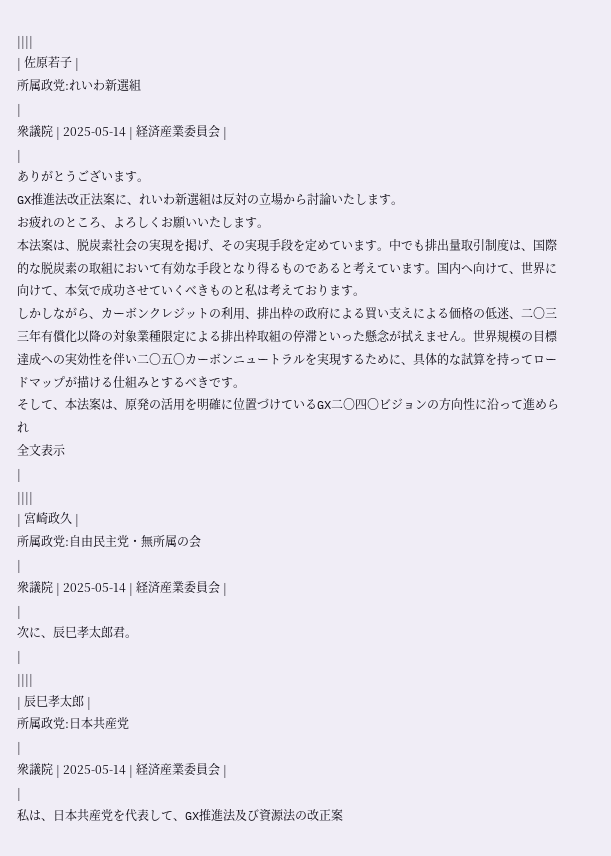||||
| 佐原若子 |
所属政党:れいわ新選組
|
衆議院 | 2025-05-14 | 経済産業委員会 |
|
ありがとうございます。
GX推進法改正法案に、れいわ新選組は反対の立場から討論いたします。
お疲れのところ、よろしくお願いいたします。
本法案は、脱炭素社会の実現を掲げ、その実現手段を定めています。中でも排出量取引制度は、国際的な脱炭素の取組において有効な手段となり得るものであると考えています。国内へ向けて、世界に向けて、本気で成功させていくべきものと私は考えております。
しかしながら、カーボンクレジットの利用、排出枠の政府による買い支えによる価格の低迷、二〇三三年有償化以降の対象業種限定による排出枠取組の停滞といった懸念が拭えません。世界規模の目標達成への実効性を伴い二〇五〇カーボンニュートラルを実現するために、具体的な試算を持ってロードマップが描ける仕組みとするべきです。
そして、本法案は、原発の活用を明確に位置づけているGX二〇四〇ビジョンの方向性に沿って進められ
全文表示
|
||||
| 宮崎政久 |
所属政党:自由民主党・無所属の会
|
衆議院 | 2025-05-14 | 経済産業委員会 |
|
次に、辰巳孝太郎君。
|
||||
| 辰巳孝太郎 |
所属政党:日本共産党
|
衆議院 | 2025-05-14 | 経済産業委員会 |
|
私は、日本共産党を代表して、GX推進法及び資源法の改正案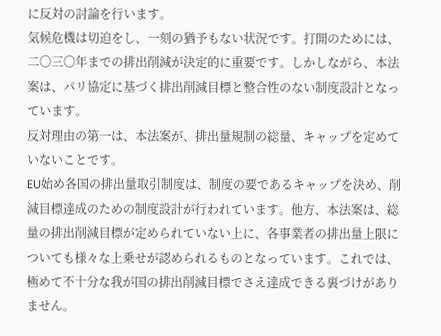に反対の討論を行います。
気候危機は切迫をし、一刻の猶予もない状況です。打開のためには、二〇三〇年までの排出削減が決定的に重要です。しかしながら、本法案は、パリ協定に基づく排出削減目標と整合性のない制度設計となっています。
反対理由の第一は、本法案が、排出量規制の総量、キャップを定めていないことです。
EU始め各国の排出量取引制度は、制度の要であるキャップを決め、削減目標達成のための制度設計が行われています。他方、本法案は、総量の排出削減目標が定められていない上に、各事業者の排出量上限についても様々な上乗せが認められるものとなっています。これでは、極めて不十分な我が国の排出削減目標でさえ達成できる裏づけがありません。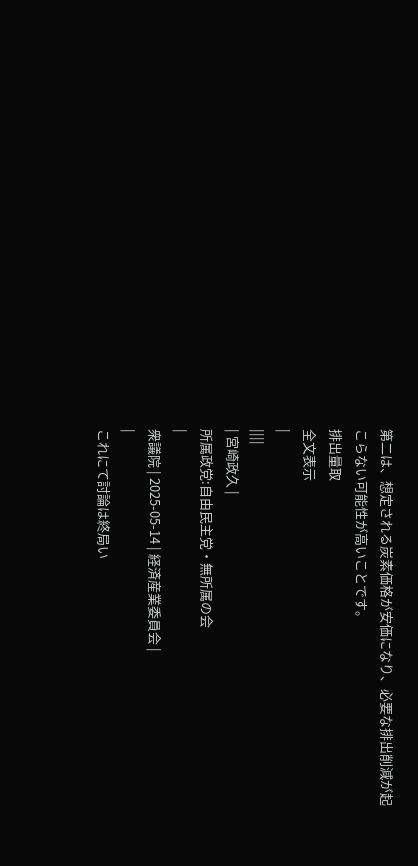第二は、想定される炭素価格が安価になり、必要な排出削減が起こらない可能性が高いことです。
排出量取
全文表示
|
||||
| 宮崎政久 |
所属政党:自由民主党・無所属の会
|
衆議院 | 2025-05-14 | 経済産業委員会 |
|
これにて討論は終局い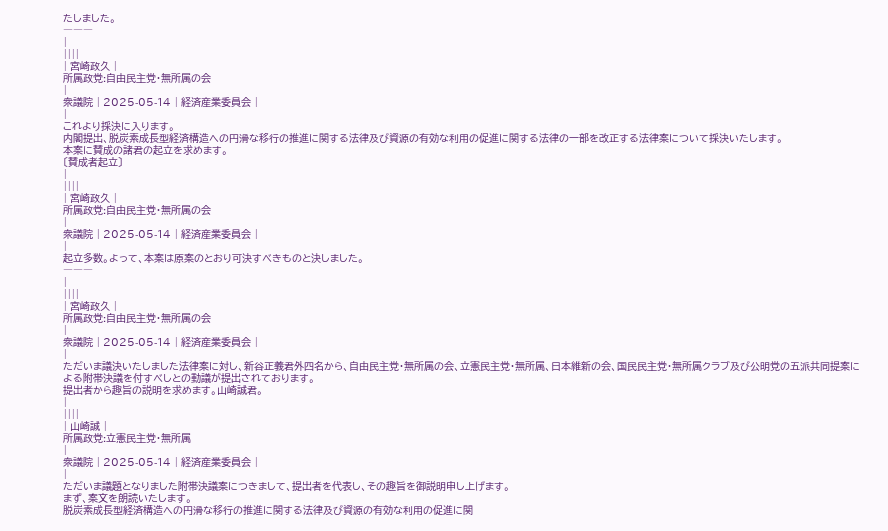たしました。
―――
|
||||
| 宮崎政久 |
所属政党:自由民主党・無所属の会
|
衆議院 | 2025-05-14 | 経済産業委員会 |
|
これより採決に入ります。
内閣提出、脱炭素成長型経済構造への円滑な移行の推進に関する法律及び資源の有効な利用の促進に関する法律の一部を改正する法律案について採決いたします。
本案に賛成の諸君の起立を求めます。
〔賛成者起立〕
|
||||
| 宮崎政久 |
所属政党:自由民主党・無所属の会
|
衆議院 | 2025-05-14 | 経済産業委員会 |
|
起立多数。よって、本案は原案のとおり可決すべきものと決しました。
―――
|
||||
| 宮崎政久 |
所属政党:自由民主党・無所属の会
|
衆議院 | 2025-05-14 | 経済産業委員会 |
|
ただいま議決いたしました法律案に対し、新谷正義君外四名から、自由民主党・無所属の会、立憲民主党・無所属、日本維新の会、国民民主党・無所属クラブ及び公明党の五派共同提案による附帯決議を付すべしとの動議が提出されております。
提出者から趣旨の説明を求めます。山崎誠君。
|
||||
| 山崎誠 |
所属政党:立憲民主党・無所属
|
衆議院 | 2025-05-14 | 経済産業委員会 |
|
ただいま議題となりました附帯決議案につきまして、提出者を代表し、その趣旨を御説明申し上げます。
まず、案文を朗読いたします。
脱炭素成長型経済構造への円滑な移行の推進に関する法律及び資源の有効な利用の促進に関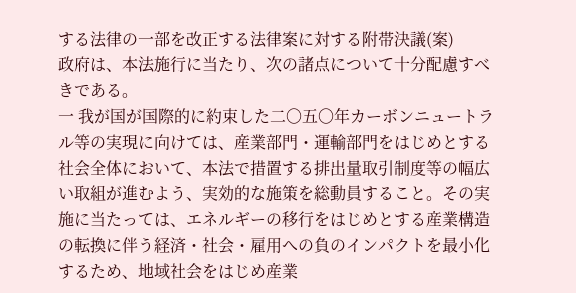する法律の一部を改正する法律案に対する附帯決議(案)
政府は、本法施行に当たり、次の諸点について十分配慮すべきである。
一 我が国が国際的に約束した二〇五〇年カーボンニュートラル等の実現に向けては、産業部門・運輸部門をはじめとする社会全体において、本法で措置する排出量取引制度等の幅広い取組が進むよう、実効的な施策を総動員すること。その実施に当たっては、エネルギーの移行をはじめとする産業構造の転換に伴う経済・社会・雇用への負のインパクトを最小化するため、地域社会をはじめ産業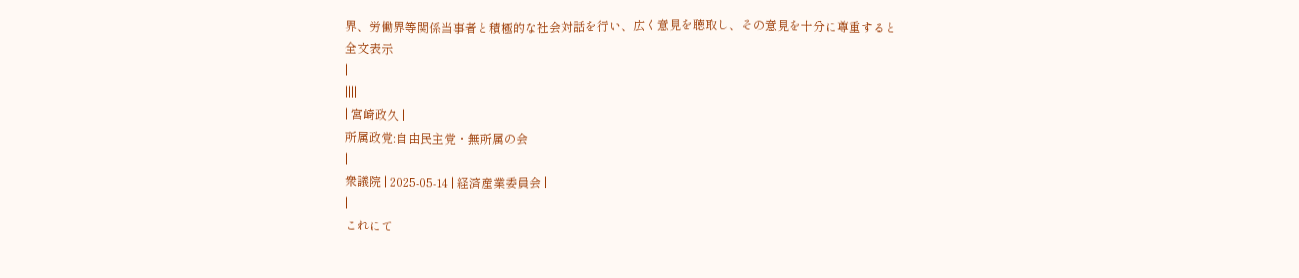界、労働界等関係当事者と積極的な社会対話を行い、広く意見を聴取し、その意見を十分に尊重すると
全文表示
|
||||
| 宮崎政久 |
所属政党:自由民主党・無所属の会
|
衆議院 | 2025-05-14 | 経済産業委員会 |
|
これにて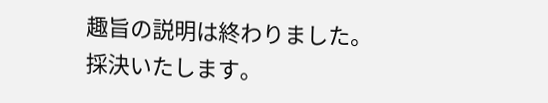趣旨の説明は終わりました。
採決いたします。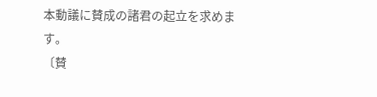本動議に賛成の諸君の起立を求めます。
〔賛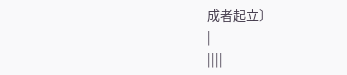成者起立〕
|
||||